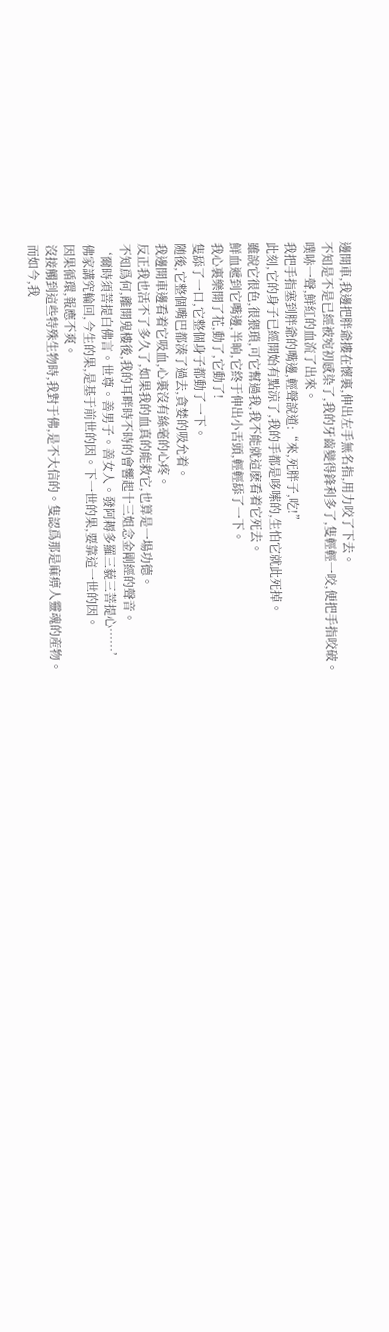邊開車,我邊把胖爺摟在懷裏,伸出左手無名指,用力咬了下去。
不知是不是已經被宛初感染了,我的牙齒變得鋒利多了,隻輕輕一咬,便把手指咬破。
噗哧一聲,鮮紅的血流了出來。
我把手指塞到胖爺的嘴邊,輕聲說道:“來,死胖子,吃!”
此刻,它的身子已經開始有點涼了,我的手都是哆嗦的,生怕它就此死掉。
雖說它很色,很猥瑣,可它幫過我,我不能就這麽看着它死去。
鮮血遞到它嘴邊,半晌,它終于伸出小舌頭,輕輕舔了一下。
我心裏樂開了花,動了,它動了!
隻舔了一口,它整個身子都動了一下。
随後,它整個嘴巴都湊了過去,貪婪的吸允着。
我邊開車邊看着它吸血,心裏沒有絲毫的心疼。
反正我也活不了多久了,如果我的血真的能救它,也算是一場功德。
不知爲何,離開鬼樓後,我的耳畔時不時的會響起十三姐念金剛經的聲音。
‘爾時須菩提白佛言。世尊。善男子。善女人。發阿耨多羅三藐三菩提心……’
佛家講究輪回,今生的果,是基于前世的因。下一世的果,要靠這一世的因。
因果循環,報應不爽。
沒接觸到這些特殊生物時,我對于佛,是不大信的。隻認爲那是麻痹人靈魂的産物。
而如今,我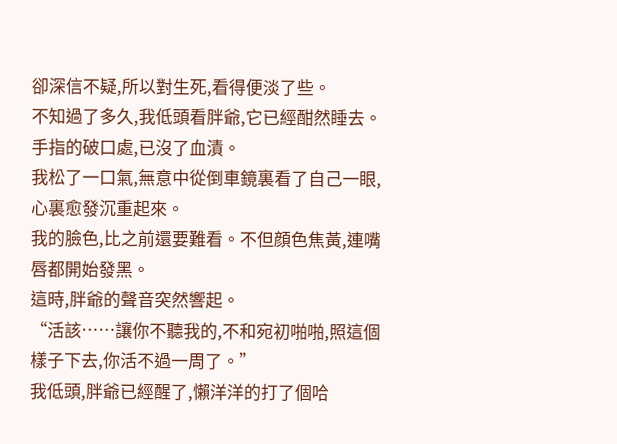卻深信不疑,所以對生死,看得便淡了些。
不知過了多久,我低頭看胖爺,它已經酣然睡去。
手指的破口處,已沒了血漬。
我松了一口氣,無意中從倒車鏡裏看了自己一眼,心裏愈發沉重起來。
我的臉色,比之前還要難看。不但顔色焦黃,連嘴唇都開始發黑。
這時,胖爺的聲音突然響起。
“活該……讓你不聽我的,不和宛初啪啪,照這個樣子下去,你活不過一周了。”
我低頭,胖爺已經醒了,懶洋洋的打了個哈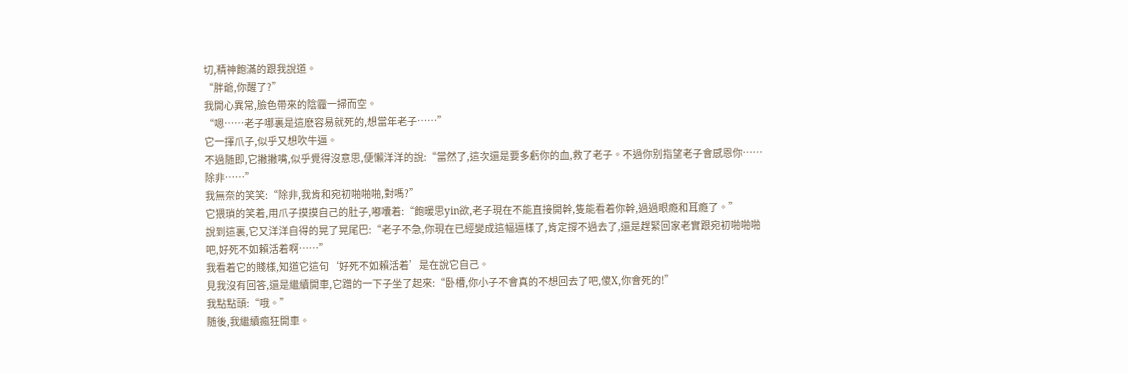切,精神飽滿的跟我說道。
“胖爺,你醒了?”
我開心異常,臉色帶來的陰霾一掃而空。
“嗯……老子哪裏是這麽容易就死的,想當年老子……”
它一揮爪子,似乎又想吹牛逼。
不過随即,它撇撇嘴,似乎覺得沒意思,便懶洋洋的說:“當然了,這次還是要多虧你的血,救了老子。不過你别指望老子會感恩你……除非……”
我無奈的笑笑:“除非,我肯和宛初啪啪啪,對嗎?”
它猥瑣的笑着,用爪子摸摸自己的肚子,嘟囔着:“飽暖思yin欲,老子現在不能直接開幹,隻能看着你幹,過過眼瘾和耳瘾了。”
說到這裏,它又洋洋自得的晃了晃尾巴:“老子不急,你現在已經變成這幅逼樣了,肯定撐不過去了,還是趕緊回家老實跟宛初啪啪啪吧,好死不如賴活着啊……”
我看着它的賤樣,知道它這句‘好死不如賴活着’是在說它自己。
見我沒有回答,還是繼續開車,它蹭的一下子坐了起來:“卧槽,你小子不會真的不想回去了吧,傻X,你會死的!”
我點點頭:“哦。”
随後,我繼續瘋狂開車。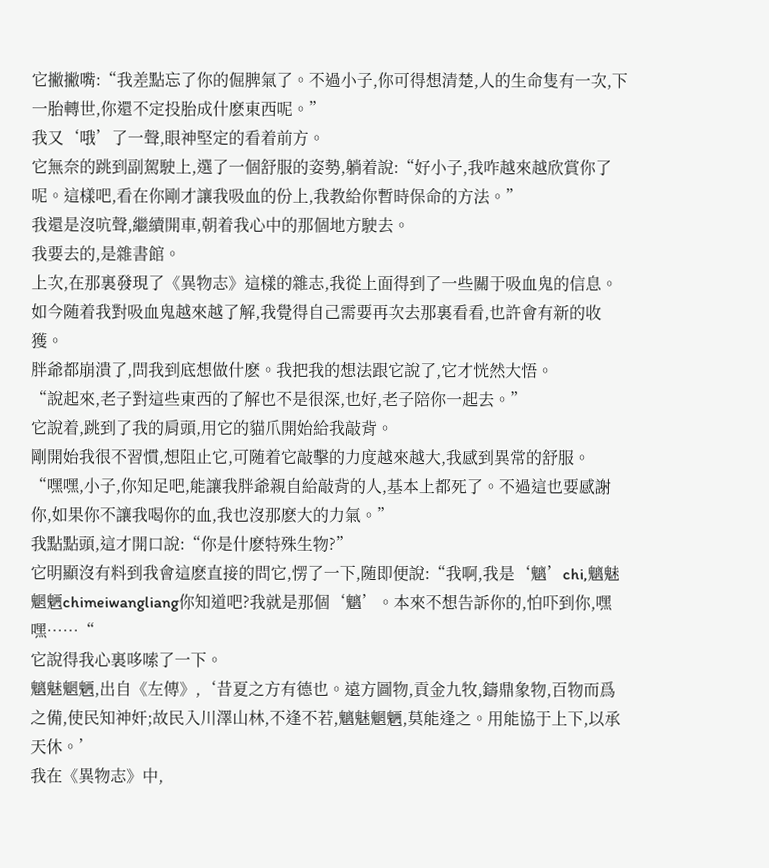它撇撇嘴:“我差點忘了你的倔脾氣了。不過小子,你可得想清楚,人的生命隻有一次,下一胎轉世,你還不定投胎成什麽東西呢。”
我又‘哦’了一聲,眼神堅定的看着前方。
它無奈的跳到副駕駛上,選了一個舒服的姿勢,躺着說:“好小子,我咋越來越欣賞你了呢。這樣吧,看在你剛才讓我吸血的份上,我教給你暫時保命的方法。”
我還是沒吭聲,繼續開車,朝着我心中的那個地方駛去。
我要去的,是雜書館。
上次,在那裏發現了《異物志》這樣的雜志,我從上面得到了一些關于吸血鬼的信息。如今随着我對吸血鬼越來越了解,我覺得自己需要再次去那裏看看,也許會有新的收獲。
胖爺都崩潰了,問我到底想做什麽。我把我的想法跟它說了,它才恍然大悟。
“說起來,老子對這些東西的了解也不是很深,也好,老子陪你一起去。”
它說着,跳到了我的肩頭,用它的貓爪開始給我敲背。
剛開始我很不習慣,想阻止它,可随着它敲擊的力度越來越大,我感到異常的舒服。
“嘿嘿,小子,你知足吧,能讓我胖爺親自給敲背的人,基本上都死了。不過這也要感謝你,如果你不讓我喝你的血,我也沒那麽大的力氣。”
我點點頭,這才開口說:“你是什麽特殊生物?”
它明顯沒有料到我會這麽直接的問它,愣了一下,随即便說:“我啊,我是‘魑’chi,魑魅魍魉chimeiwangliang你知道吧?我就是那個‘魑’。本來不想告訴你的,怕吓到你,嘿嘿……“
它說得我心裏哆嗦了一下。
魑魅魍魉,出自《左傳》,‘昔夏之方有德也。遠方圖物,貢金九牧,鑄鼎象物,百物而爲之備,使民知神奸;故民入川澤山林,不逢不若,魑魅魍魉,莫能逢之。用能協于上下,以承天休。’
我在《異物志》中,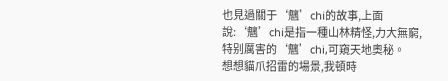也見過關于‘魑’chi的故事,上面說:‘魑’chi是指一種山林精怪,力大無窮,特别厲害的‘魑’chi,可窺天地奧秘。
想想貓爪招雷的場景,我頓時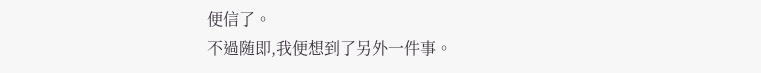便信了。
不過随即,我便想到了另外一件事。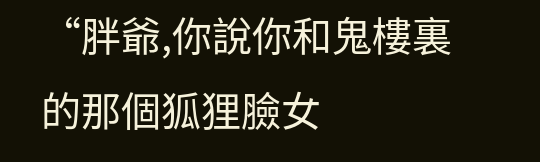“胖爺,你說你和鬼樓裏的那個狐狸臉女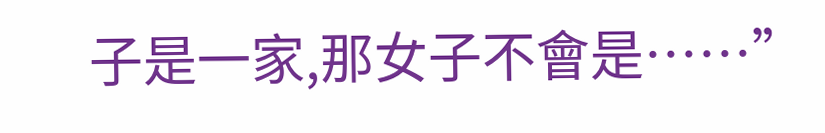子是一家,那女子不會是……”